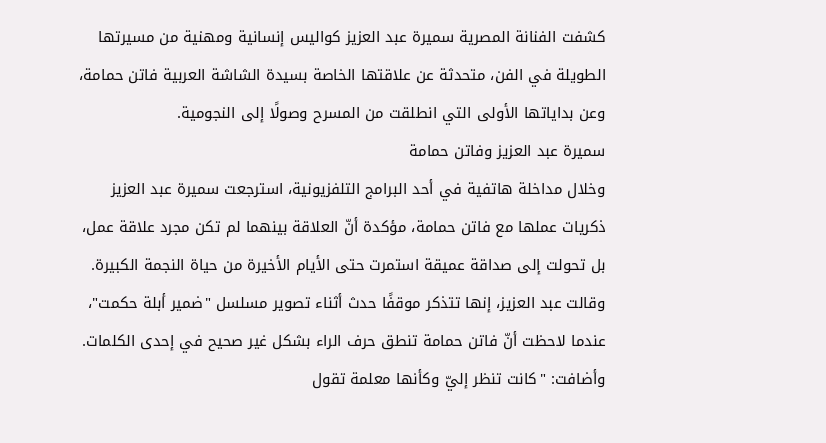كشفت الفنانة المصرية سميرة عبد العزيز كواليس إنسانية ومهنية من مسيرتها الطويلة في الفن، متحدثة عن علاقتها الخاصة بسيدة الشاشة العربية فاتن حمامة، وعن بداياتها الأولى التي انطلقت من المسرح وصولًا إلى النجومية.
سميرة عبد العزيز وفاتن حمامة
وخلال مداخلة هاتفية في أحد البرامج التلفزيونية، استرجعت سميرة عبد العزيز ذكريات عملها مع فاتن حمامة، مؤكدة أنّ العلاقة بينهما لم تكن مجرد علاقة عمل، بل تحولت إلى صداقة عميقة استمرت حتى الأيام الأخيرة من حياة النجمة الكبيرة.
وقالت عبد العزيز، إنها تتذكر موقفًا حدث أثناء تصوير مسلسل "ضمير أبلة حكمت"، عندما لاحظت أنّ فاتن حمامة تنطق حرف الراء بشكل غير صحيح في إحدى الكلمات. وأضافت: "كانت تنظر إليّ وكأنها معلمة تقول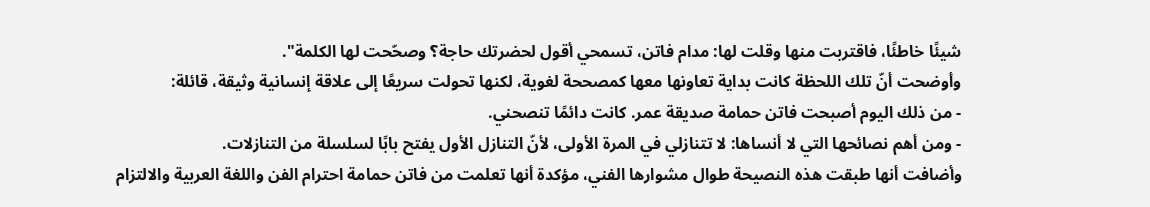شيئًا خاطئًا، فاقتربت منها وقلت لها: مدام فاتن، تسمحي أقول لحضرتك حاجة؟ وصحّحت لها الكلمة".
وأوضحت أنّ تلك اللحظة كانت بداية تعاونها معها كمصححة لغوية، لكنها تحولت سريعًا إلى علاقة إنسانية وثيقة، قائلة:
- من ذلك اليوم أصبحت فاتن حمامة صديقة عمر. كانت دائمًا تنصحني.
- ومن أهم نصائحها التي لا أنساها: لا تتنازلي في المرة الأولى، لأنّ التنازل الأول يفتح بابًا لسلسلة من التنازلات.
وأضافت أنها طبقت هذه النصيحة طوال مشوارها الفني، مؤكدة أنها تعلمت من فاتن حمامة احترام الفن واللغة العربية والالتزام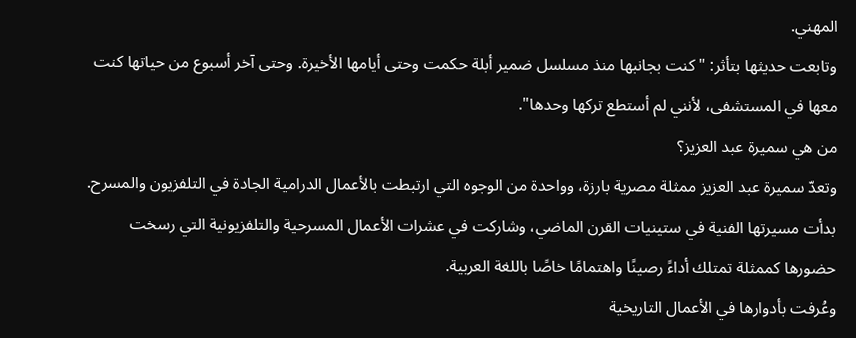المهني.
وتابعت حديثها بتأثر: "كنت بجانبها منذ مسلسل ضمير أبلة حكمت وحتى أيامها الأخيرة. وحتى آخر أسبوع من حياتها كنت معها في المستشفى، لأنني لم أستطع تركها وحدها".
من هي سميرة عبد العزيز؟
وتعدّ سميرة عبد العزيز ممثلة مصرية بارزة، وواحدة من الوجوه التي ارتبطت بالأعمال الدرامية الجادة في التلفزيون والمسرح.
بدأت مسيرتها الفنية في ستينيات القرن الماضي، وشاركت في عشرات الأعمال المسرحية والتلفزيونية التي رسخت حضورها كممثلة تمتلك أداءً رصينًا واهتمامًا خاصًا باللغة العربية.
وعُرفت بأدوارها في الأعمال التاريخية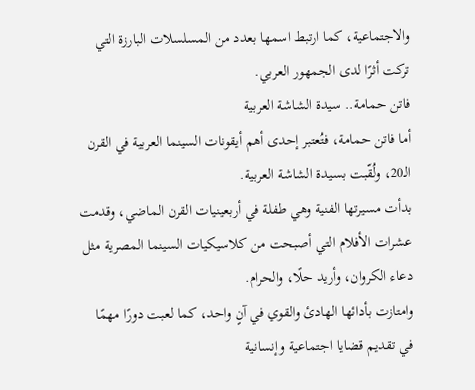والاجتماعية، كما ارتبط اسمها بعدد من المسلسلات البارزة التي تركت أثرًا لدى الجمهور العربي.
فاتن حمامة.. سيدة الشاشة العربية
أما فاتن حمامة، فتُعتبر إحدى أهم أيقونات السينما العربية في القرن الـ20، ولُقّبت بسيدة الشاشة العربية.
بدأت مسيرتها الفنية وهي طفلة في أربعينيات القرن الماضي، وقدمت عشرات الأفلام التي أصبحت من كلاسيكيات السينما المصرية مثل دعاء الكروان، وأريد حلًا، والحرام.
وامتازت بأدائها الهادئ والقوي في آنٍ واحد، كما لعبت دورًا مهمًا في تقديم قضايا اجتماعية وإنسانية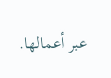عبر أعمالها.